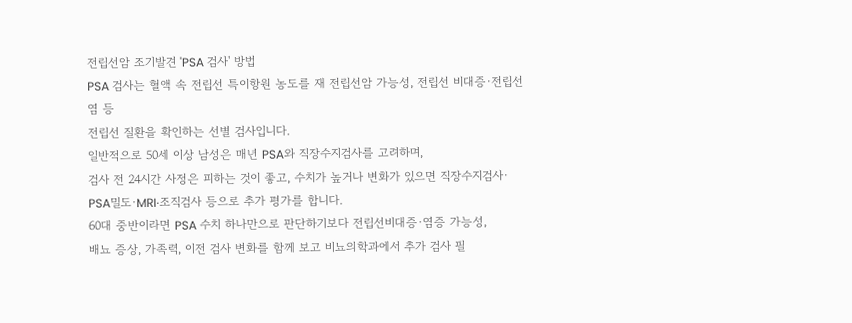전립선암 조기발견 'PSA 검사' 방법
PSA 검사는 혈액 속 전립선 특이항원 농도를 재 전립선암 가능성, 전립선 비대증·전립선염 등
전립선 질환을 확인하는 선별 검사입니다.
일반적으로 50세 이상 남성은 매년 PSA와 직장수지검사를 고려하며,
검사 전 24시간 사정은 피하는 것이 좋고, 수치가 높거나 변화가 있으면 직장수지검사·
PSA밀도·MRI·조직검사 등으로 추가 평가를 합니다.
60대 중반이라면 PSA 수치 하나만으로 판단하기보다 전립선비대증·염증 가능성,
배뇨 증상, 가족력, 이전 검사 변화를 함께 보고 비뇨의학과에서 추가 검사 필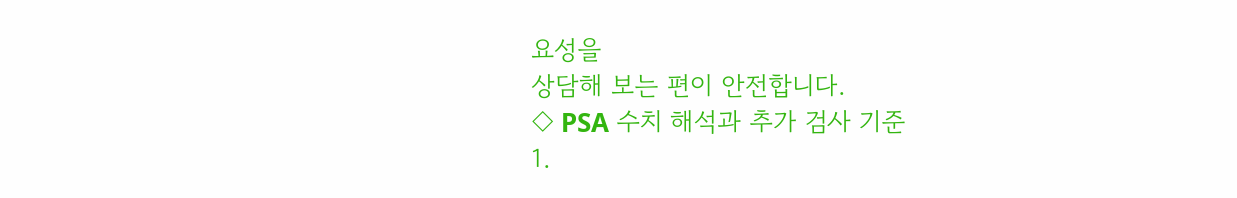요성을
상담해 보는 편이 안전합니다.
◇ PSA 수치 해석과 추가 검사 기준
1.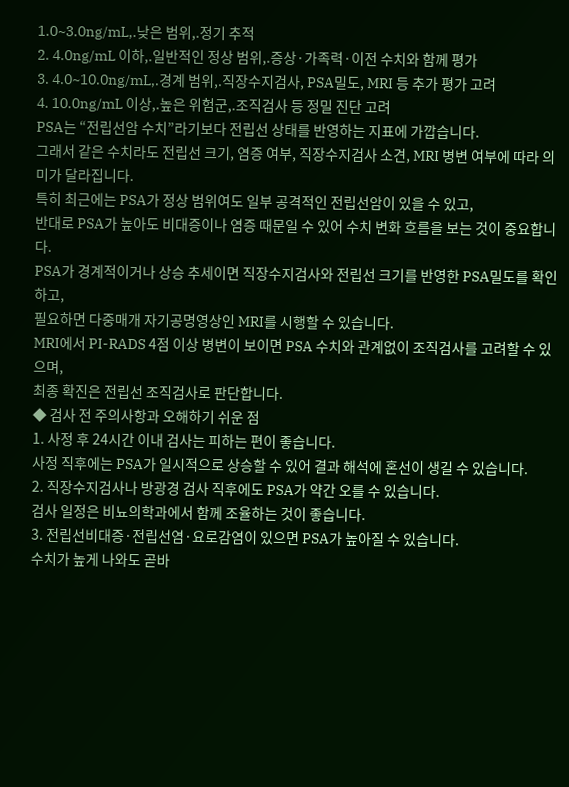1.0~3.0ng/mL,.낮은 범위,.정기 추적
2. 4.0ng/mL 이하,.일반적인 정상 범위,.증상·가족력·이전 수치와 함께 평가
3. 4.0~10.0ng/mL,.경계 범위,.직장수지검사, PSA밀도, MRI 등 추가 평가 고려
4. 10.0ng/mL 이상,.높은 위험군,.조직검사 등 정밀 진단 고려
PSA는 “전립선암 수치”라기보다 전립선 상태를 반영하는 지표에 가깝습니다.
그래서 같은 수치라도 전립선 크기, 염증 여부, 직장수지검사 소견, MRI 병변 여부에 따라 의미가 달라집니다.
특히 최근에는 PSA가 정상 범위여도 일부 공격적인 전립선암이 있을 수 있고,
반대로 PSA가 높아도 비대증이나 염증 때문일 수 있어 수치 변화 흐름을 보는 것이 중요합니다.
PSA가 경계적이거나 상승 추세이면 직장수지검사와 전립선 크기를 반영한 PSA밀도를 확인하고,
필요하면 다중매개 자기공명영상인 MRI를 시행할 수 있습니다.
MRI에서 PI-RADS 4점 이상 병변이 보이면 PSA 수치와 관계없이 조직검사를 고려할 수 있으며,
최종 확진은 전립선 조직검사로 판단합니다.
◆ 검사 전 주의사항과 오해하기 쉬운 점
1. 사정 후 24시간 이내 검사는 피하는 편이 좋습니다.
사정 직후에는 PSA가 일시적으로 상승할 수 있어 결과 해석에 혼선이 생길 수 있습니다.
2. 직장수지검사나 방광경 검사 직후에도 PSA가 약간 오를 수 있습니다.
검사 일정은 비뇨의학과에서 함께 조율하는 것이 좋습니다.
3. 전립선비대증·전립선염·요로감염이 있으면 PSA가 높아질 수 있습니다.
수치가 높게 나와도 곧바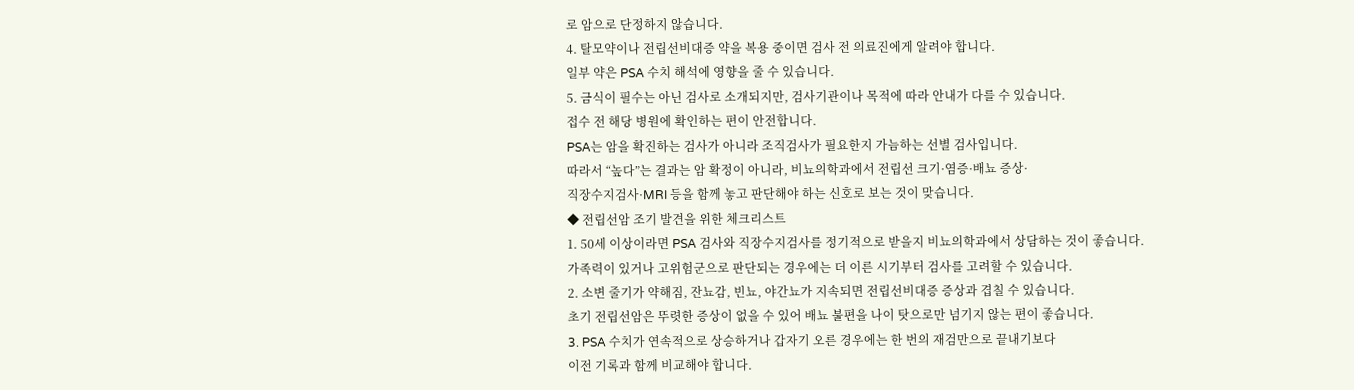로 암으로 단정하지 않습니다.
4. 탈모약이나 전립선비대증 약을 복용 중이면 검사 전 의료진에게 알려야 합니다.
일부 약은 PSA 수치 해석에 영향을 줄 수 있습니다.
5. 금식이 필수는 아닌 검사로 소개되지만, 검사기관이나 목적에 따라 안내가 다를 수 있습니다.
접수 전 해당 병원에 확인하는 편이 안전합니다.
PSA는 암을 확진하는 검사가 아니라 조직검사가 필요한지 가늠하는 선별 검사입니다.
따라서 “높다”는 결과는 암 확정이 아니라, 비뇨의학과에서 전립선 크기·염증·배뇨 증상·
직장수지검사·MRI 등을 함께 놓고 판단해야 하는 신호로 보는 것이 맞습니다.
◆ 전립선암 조기 발견을 위한 체크리스트
1. 50세 이상이라면 PSA 검사와 직장수지검사를 정기적으로 받을지 비뇨의학과에서 상담하는 것이 좋습니다.
가족력이 있거나 고위험군으로 판단되는 경우에는 더 이른 시기부터 검사를 고려할 수 있습니다.
2. 소변 줄기가 약해짐, 잔뇨감, 빈뇨, 야간뇨가 지속되면 전립선비대증 증상과 겹칠 수 있습니다.
초기 전립선암은 뚜렷한 증상이 없을 수 있어 배뇨 불편을 나이 탓으로만 넘기지 않는 편이 좋습니다.
3. PSA 수치가 연속적으로 상승하거나 갑자기 오른 경우에는 한 번의 재검만으로 끝내기보다
이전 기록과 함께 비교해야 합니다.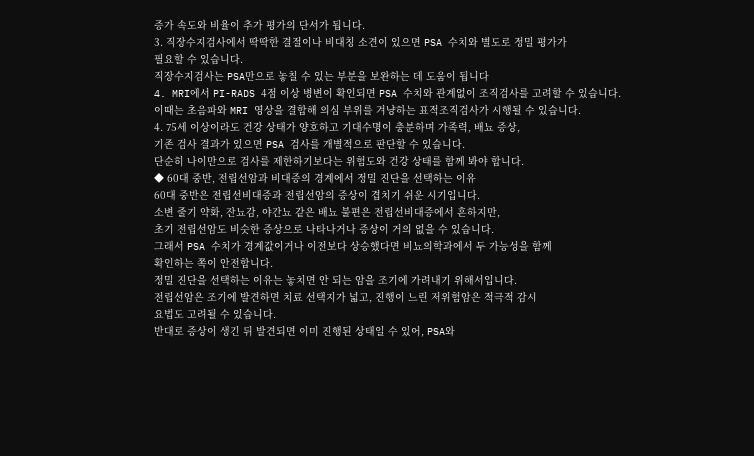증가 속도와 비율이 추가 평가의 단서가 됩니다.
3. 직장수지검사에서 딱딱한 결절이나 비대칭 소견이 있으면 PSA 수치와 별도로 정밀 평가가
필요할 수 있습니다.
직장수지검사는 PSA만으로 놓칠 수 있는 부분을 보완하는 데 도움이 됩니다
4. MRI에서 PI-RADS 4점 이상 병변이 확인되면 PSA 수치와 관계없이 조직검사를 고려할 수 있습니다.
이때는 초음파와 MRI 영상을 결합해 의심 부위를 겨냥하는 표적조직검사가 시행될 수 있습니다.
4. 75세 이상이라도 건강 상태가 양호하고 기대수명이 충분하며 가족력, 배뇨 증상,
기존 검사 결과가 있으면 PSA 검사를 개별적으로 판단할 수 있습니다.
단순히 나이만으로 검사를 제한하기보다는 위험도와 건강 상태를 함께 봐야 합니다.
◆ 60대 중반, 전립선암과 비대증의 경계에서 정밀 진단을 선택하는 이유
60대 중반은 전립선비대증과 전립선암의 증상이 겹치기 쉬운 시기입니다.
소변 줄기 약화, 잔뇨감, 야간뇨 같은 배뇨 불편은 전립선비대증에서 흔하지만,
초기 전립선암도 비슷한 증상으로 나타나거나 증상이 거의 없을 수 있습니다.
그래서 PSA 수치가 경계값이거나 이전보다 상승했다면 비뇨의학과에서 두 가능성을 함께
확인하는 쪽이 안전합니다.
정밀 진단을 선택하는 이유는 놓치면 안 되는 암을 조기에 가려내기 위해서입니다.
전립선암은 조기에 발견하면 치료 선택지가 넓고, 진행이 느린 저위험암은 적극적 감시
요법도 고려될 수 있습니다.
반대로 증상이 생긴 뒤 발견되면 이미 진행된 상태일 수 있어, PSA와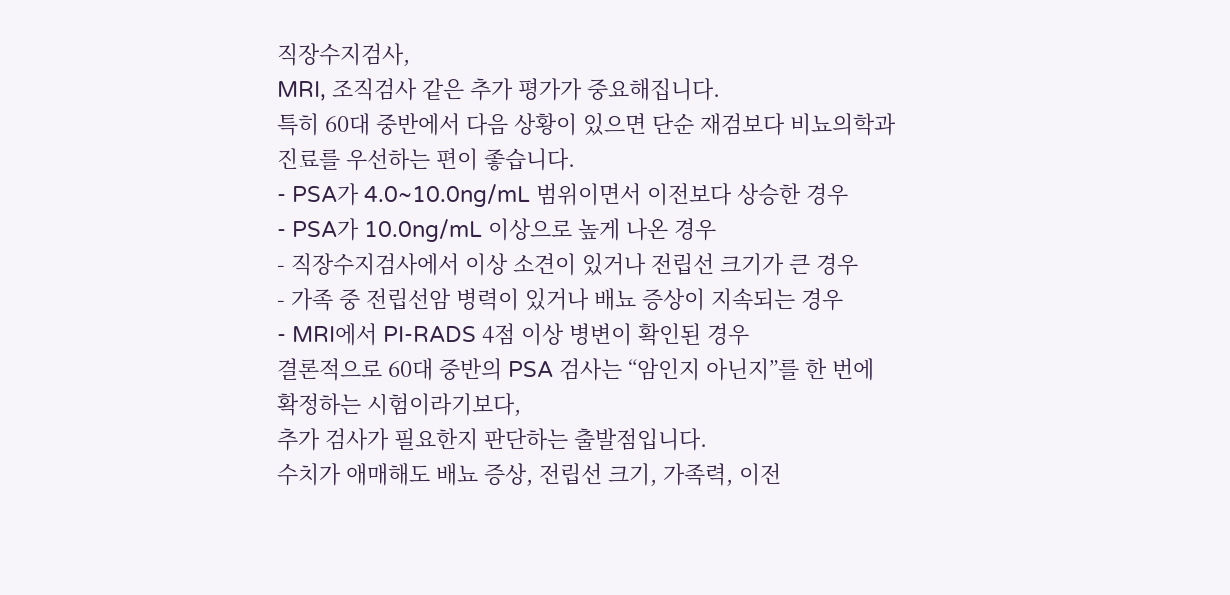직장수지검사,
MRI, 조직검사 같은 추가 평가가 중요해집니다.
특히 60대 중반에서 다음 상황이 있으면 단순 재검보다 비뇨의학과 진료를 우선하는 편이 좋습니다.
- PSA가 4.0~10.0ng/mL 범위이면서 이전보다 상승한 경우
- PSA가 10.0ng/mL 이상으로 높게 나온 경우
- 직장수지검사에서 이상 소견이 있거나 전립선 크기가 큰 경우
- 가족 중 전립선암 병력이 있거나 배뇨 증상이 지속되는 경우
- MRI에서 PI-RADS 4점 이상 병변이 확인된 경우
결론적으로 60대 중반의 PSA 검사는 “암인지 아닌지”를 한 번에 확정하는 시험이라기보다,
추가 검사가 필요한지 판단하는 출발점입니다.
수치가 애매해도 배뇨 증상, 전립선 크기, 가족력, 이전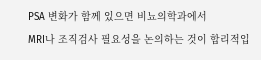PSA 변화가 함께 있으면 비뇨의학과에서
MRI나 조직검사 필요성을 논의하는 것이 합리적입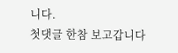니다.
첫댓글 한참 보고갑니다